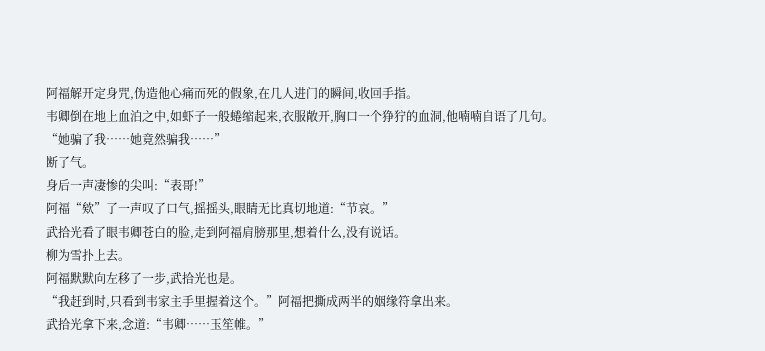阿福解开定身咒,伪造他心痛而死的假象,在几人进门的瞬间,收回手指。
韦卿倒在地上血泊之中,如虾子一般蜷缩起来,衣服敞开,胸口一个狰狞的血洞,他喃喃自语了几句。
“她骗了我……她竟然骗我……”
断了气。
身后一声凄惨的尖叫:“表哥!”
阿福“欸”了一声叹了口气,摇摇头,眼睛无比真切地道:“节哀。”
武拾光看了眼韦卿苍白的脸,走到阿福肩膀那里,想着什么,没有说话。
柳为雪扑上去。
阿福默默向左移了一步,武拾光也是。
“我赶到时,只看到韦家主手里握着这个。”阿福把撕成两半的姻缘符拿出来。
武拾光拿下来,念道:“韦卿……玉笙帷。”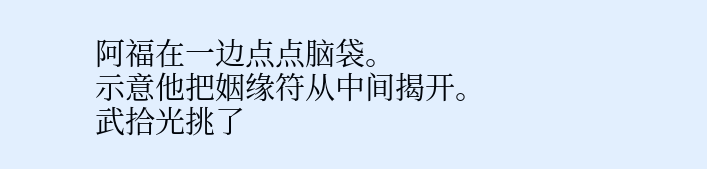阿福在一边点点脑袋。
示意他把姻缘符从中间揭开。
武拾光挑了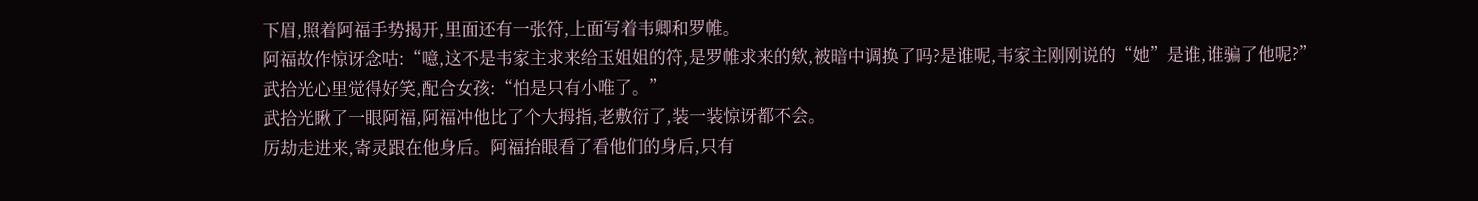下眉,照着阿福手势揭开,里面还有一张符,上面写着韦卿和罗帷。
阿福故作惊讶念咕:“噫,这不是韦家主求来给玉姐姐的符,是罗帷求来的欸,被暗中调换了吗?是谁呢,韦家主刚刚说的“她”是谁,谁骗了他呢?”
武拾光心里觉得好笑,配合女孩:“怕是只有小唯了。”
武拾光瞅了一眼阿福,阿福冲他比了个大拇指,老敷衍了,装一装惊讶都不会。
厉劫走进来,寄灵跟在他身后。阿福抬眼看了看他们的身后,只有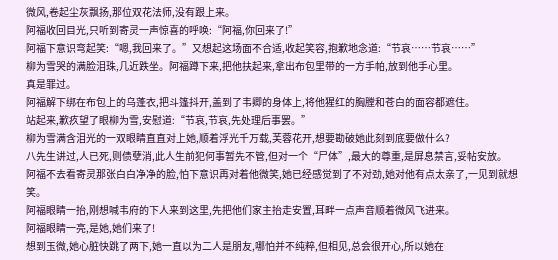微风,卷起尘灰飘扬,那位双花法师,没有跟上来。
阿福收回目光,只听到寄灵一声惊喜的呼唤:“阿福,你回来了!”
阿福下意识弯起笑:“嗯,我回来了。”又想起这场面不合适,收起笑容,抱歉地念道:“节哀……节哀……”
柳为雪哭的满脸泪珠,几近跌坐。阿福蹲下来,把他扶起来,拿出布包里带的一方手帕,放到他手心里。
真是罪过。
阿福解下绑在布包上的乌蓬衣,把斗篷抖开,盖到了韦卿的身体上,将他猩红的胸膛和苍白的面容都遮住。
站起来,歉疚望了眼柳为雪,安慰道:“节哀,节哀,先处理后事罢。”
柳为雪满含泪光的一双眼睛直直对上她,顺着浮光千万载,芙蓉花开,想要勘破她此刻到底要做什么?
八先生讲过,人已死,则债孽消,此人生前犯何事暂先不管,但对一个“尸体”,最大的尊重,是屏息禁言,妥帖安放。
阿福不去看寄灵那张白白净净的脸,怕下意识再对着他微笑,她已经感觉到了不对劲,她对他有点太亲了,一见到就想笑。
阿福眼睛一抬,刚想喊韦府的下人来到这里,先把他们家主抬走安置,耳畔一点声音顺着微风飞进来。
阿福眼睛一亮,是她,她们来了!
想到玉微,她心脏快跳了两下,她一直以为二人是朋友,哪怕并不纯粹,但相见,总会很开心,所以她在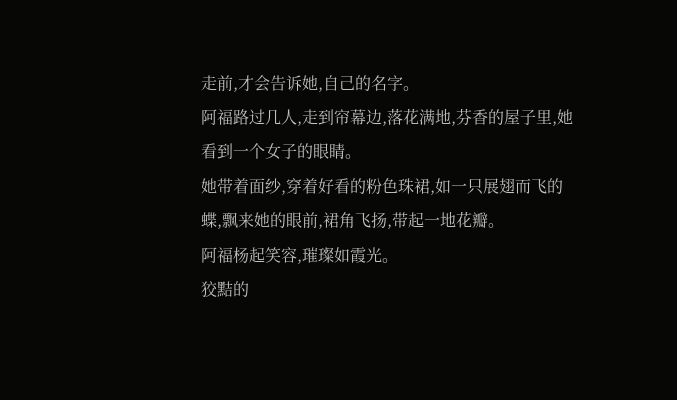走前,才会告诉她,自己的名字。
阿福路过几人,走到帘幕边,落花满地,芬香的屋子里,她看到一个女子的眼睛。
她带着面纱,穿着好看的粉色珠裙,如一只展翅而飞的蝶,飘来她的眼前,裙角飞扬,带起一地花瓣。
阿福杨起笑容,璀璨如霞光。
狡黠的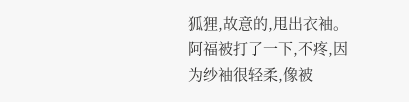狐狸,故意的,甩出衣袖。
阿福被打了一下,不疼,因为纱袖很轻柔,像被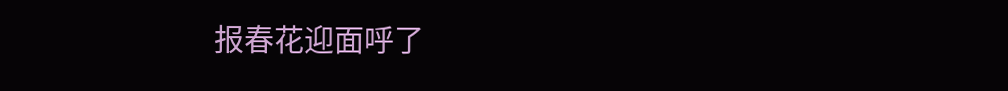报春花迎面呼了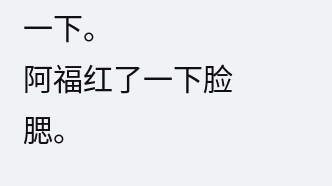一下。
阿福红了一下脸腮。